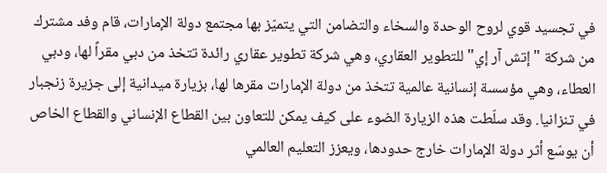في تجسيد قوي لروح الوحدة والسخاء والتضامن التي يتميّز بها مجتمع دولة الإمارات، قام وفد مشترك من شركة "إتش آر إي" للتطوير العقاري، وهي شركة تطوير عقاري رائدة تتخذ من دبي مقراً لها، ودبي العطاء، وهي مؤسسة إنسانية عالمية تتخذ من دولة الإمارات مقرها لها، بزيارة ميدانية إلى جزيرة زنجبار في تنزانيا. وقد سلّطت هذه الزيارة الضوء على كيف يمكن للتعاون بين القطاع الإنساني والقطاع الخاص أن يوسّع أثر دولة الإمارات خارج حدودها، ويعزز التعليم العالمي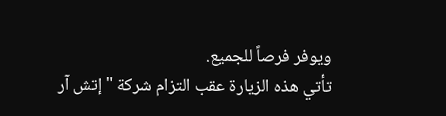ويوفر فرصاً للجميع.
تأتي هذه الزيارة عقب التزام شركة "إتش آر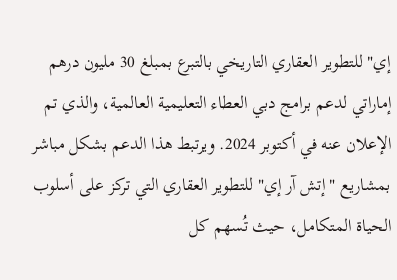إي" للتطوير العقاري التاريخي بالتبرع بمبلغ 30 مليون درهم إماراتي لدعم برامج دبي العطاء التعليمية العالمية، والذي تم الإعلان عنه في أكتوبر 2024. ويرتبط هذا الدعم بشكل مباشر بمشاريع "إتش آر إي" للتطوير العقاري التي تركز على أسلوب الحياة المتكامل، حيث تُسهم كل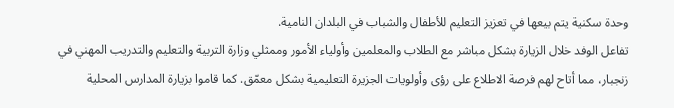وحدة سكنية يتم بيعها في تعزيز التعليم للأطفال والشباب في البلدان النامية.
تفاعل الوفد خلال الزيارة بشكل مباشر مع الطلاب والمعلمين وأولياء الأمور وممثلي وزارة التربية والتعليم والتدريب المهني في زنجبار، مما أتاح لهم فرصة الاطلاع على رؤى وأولويات الجزيرة التعليمية بشكل معمّق. كما قاموا بزيارة المدارس المحلية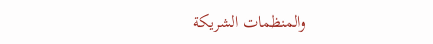والمنظمات الشريكة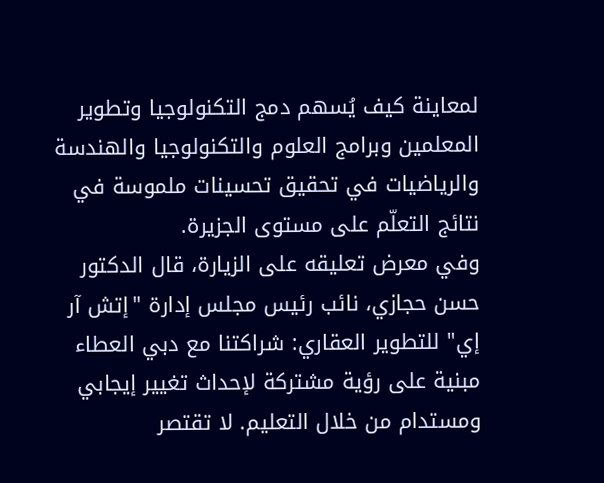لمعاينة كيف يُسهم دمج التكنولوجيا وتطوير المعلمين وبرامج العلوم والتكنولوجيا والهندسة والرياضيات في تحقيق تحسينات ملموسة في نتائج التعلّم على مستوى الجزيرة.
وفي معرض تعليقه على الزيارة، قال الدكتور حسن حجازي، نائب رئيس مجلس إدارة "إتش آر إي" للتطوير العقاري: شراكتنا مع دبي العطاء مبنية على رؤية مشتركة لإحداث تغيير إيجابي ومستدام من خلال التعليم. لا تقتصر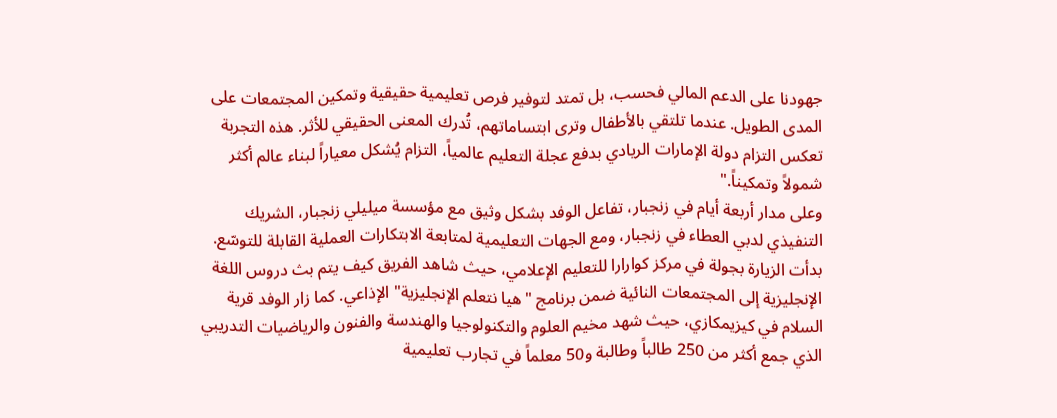جهودنا على الدعم المالي فحسب، بل تمتد لتوفير فرص تعليمية حقيقية وتمكين المجتمعات على المدى الطويل. عندما تلتقي بالأطفال وترى ابتساماتهم، تُدرك المعنى الحقيقي للأثر. هذه التجربة تعكس التزام دولة الإمارات الريادي بدفع عجلة التعليم عالمياً، التزام يُشكل معياراً لبناء عالم أكثر شمولاً وتمكيناً."
وعلى مدار أربعة أيام في زنجبار، تفاعل الوفد بشكل وثيق مع مؤسسة ميليلي زنجبار، الشريك التنفيذي لدبي العطاء في زنجبار، ومع الجهات التعليمية لمتابعة الابتكارات العملية القابلة للتوسّع. بدأت الزيارة بجولة في مركز كوارارا للتعليم الإعلامي، حيث شاهد الفريق كيف يتم بث دروس اللغة الإنجليزية إلى المجتمعات النائية ضمن برنامج "هيا نتعلم الإنجليزية" الإذاعي. كما زار الوفد قرية السلام في كيزيمكازي، حيث شهد مخيم العلوم والتكنولوجيا والهندسة والفنون والرياضيات التدريبي الذي جمع أكثر من 250 طالباً وطالبة و50 معلماً في تجارب تعليمية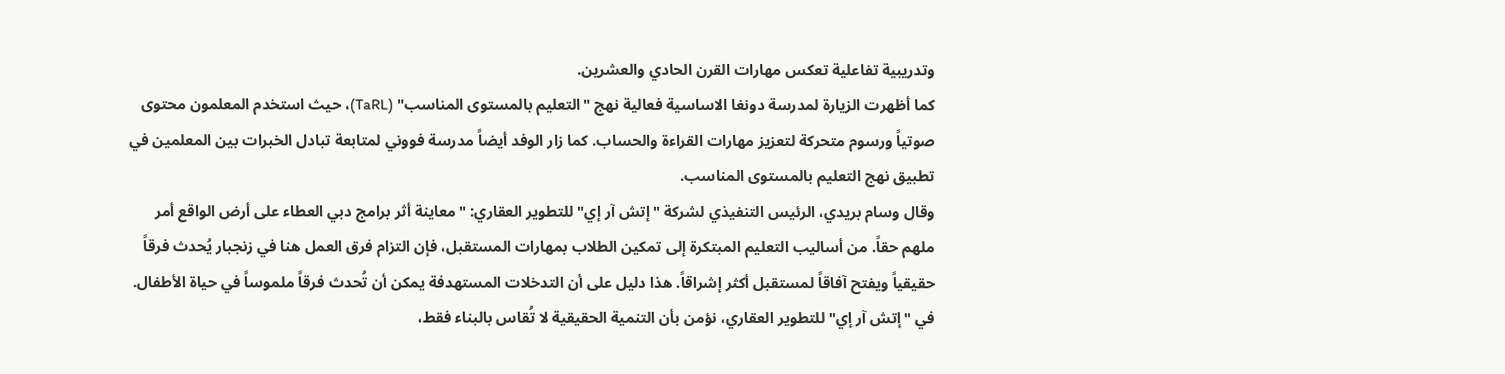وتدريبية تفاعلية تعكس مهارات القرن الحادي والعشرين.
كما أظهرت الزيارة لمدرسة دونغا الاساسية فعالية نهج "التعليم بالمستوى المناسب" (TaRL)، حيث استخدم المعلمون محتوى صوتياً ورسوم متحركة لتعزيز مهارات القراءة والحساب. كما زار الوفد أيضاً مدرسة فووني لمتابعة تبادل الخبرات بين المعلمين في تطبيق نهج التعليم بالمستوى المناسب.
وقال وسام بريدي، الرئيس التنفيذي لشركة "إتش آر إي" للتطوير العقاري: "معاينة أثر برامج دبي العطاء على أرض الواقع أمر ملهم حقاً. من أساليب التعليم المبتكرة إلى تمكين الطلاب بمهارات المستقبل، فإن التزام فرق العمل هنا في زنجبار يُحدث فرقاً حقيقياً ويفتح آفاقاً لمستقبل أكثر إشراقاً. هذا دليل على أن التدخلات المستهدفة يمكن أن تُحدث فرقاً ملموساً في حياة الأطفال. في "إتش آر إي" للتطوير العقاري، نؤمن بأن التنمية الحقيقية لا تُقاس بالبناء فقط،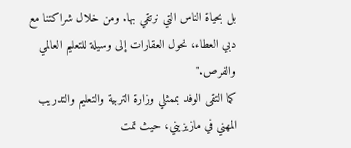بل بحياة الناس التي نرتقي بها. ومن خلال شراكتنا مع دبي العطاء، نحول العقارات إلى وسيلة للتعليم العالمي والفرص."
كما التقى الوفد بممثلي وزارة التربية والتعليم والتدريب المهني في مازيزيني، حيث تمت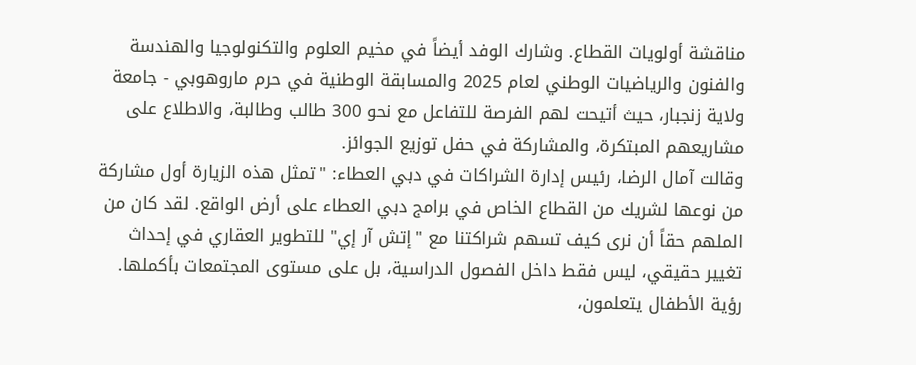مناقشة أولويات القطاع. وشارك الوفد أيضاً في مخيم العلوم والتكنولوجيا والهندسة والفنون والرياضيات الوطني لعام 2025 والمسابقة الوطنية في حرم ماروهوبي - جامعة ولاية زنجبار، حيث أتيحت لهم الفرصة للتفاعل مع نحو 300 طالب وطالبة، والاطلاع على مشاريعهم المبتكرة، والمشاركة في حفل توزيع الجوائز.
وقالت آمال الرضا، رئيس إدارة الشراكات في دبي العطاء: "تمثل هذه الزيارة أول مشاركة من نوعها لشريك من القطاع الخاص في برامج دبي العطاء على أرض الواقع. لقد كان من الملهم حقاً أن نرى كيف تسهم شراكتنا مع "إتش آر إي" للتطوير العقاري في إحداث تغيير حقيقي، ليس فقط داخل الفصول الدراسية، بل على مستوى المجتمعات بأكملها. رؤية الأطفال يتعلمون،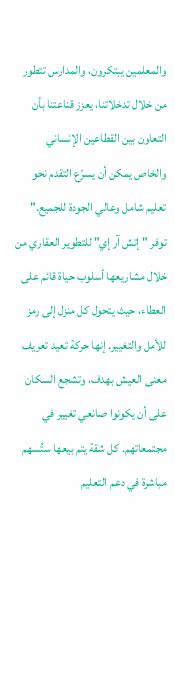والمعلمين يبتكرون، والمدارس تتطور من خلال تدخلاتنا، يعزز قناعتنا بأن التعاون بين القطاعين الإنساني والخاص يمكن أن يسرّع التقدم نحو تعليم شامل وعالي الجودة للجميع."
توفر "إتش آر إي" للتطوير العقاري من خلال مشاريعها أسلوب حياة قائم على العطاء، حيث يتحول كل منزل إلى رمز للأمل والتغيير. إنها حركة تعيد تعريف معنى العيش بهدف، وتشجع السكان على أن يكونوا صانعي تغيير في مجتمعاتهم. كل شقة يتم بيعها ستُسهم مباشرة في دعم التعليم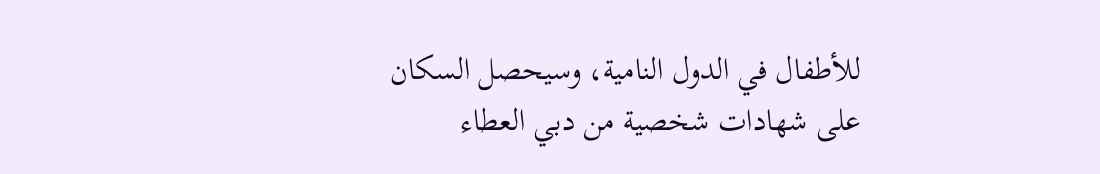للأطفال في الدول النامية، وسيحصل السكان على شهادات شخصية من دبي العطاء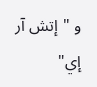و "إتش آر إي"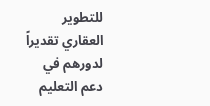للتطوير العقاري تقديراً لدورهم في دعم التعليم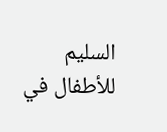السليم للأطفال في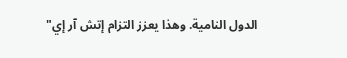الدول النامية. وهذا يعزز التزام إتش آر إي"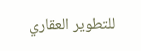للتطوير العقاري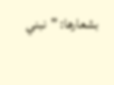بشعارها: "نبني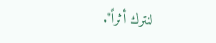لنترك أثراً".